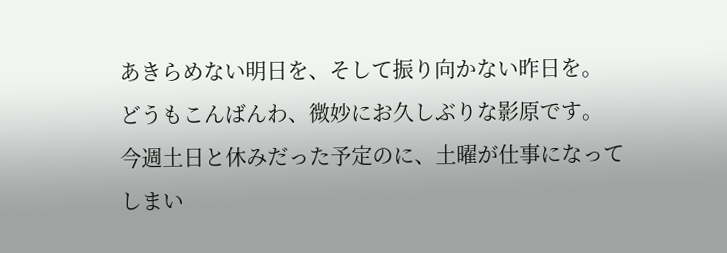あきらめない明日を、そして振り向かない昨日を。
どうもこんばんわ、微妙にお久しぶりな影原です。
今週土日と休みだった予定のに、土曜が仕事になってしまい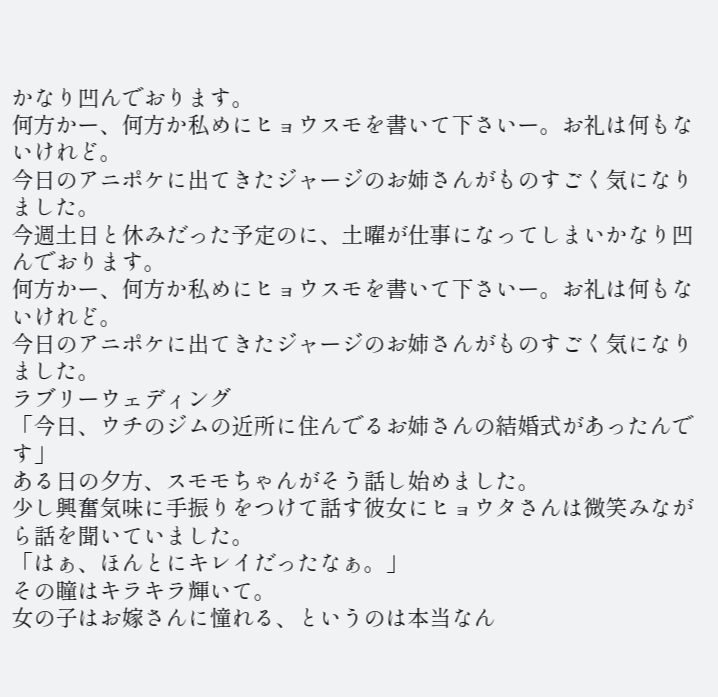かなり凹んでおります。
何方かー、何方か私めにヒョウスモを書いて下さいー。お礼は何もないけれど。
今日のアニポケに出てきたジャージのお姉さんがものすごく気になりました。
今週土日と休みだった予定のに、土曜が仕事になってしまいかなり凹んでおります。
何方かー、何方か私めにヒョウスモを書いて下さいー。お礼は何もないけれど。
今日のアニポケに出てきたジャージのお姉さんがものすごく気になりました。
ラブリーウェディング
「今日、ウチのジムの近所に住んでるお姉さんの結婚式があったんです」
ある日の夕方、スモモちゃんがそう話し始めました。
少し興奮気味に手振りをつけて話す彼女にヒョウタさんは微笑みながら話を聞いていました。
「はぁ、ほんとにキレイだったなぁ。」
その瞳はキラキラ輝いて。
女の子はお嫁さんに憧れる、というのは本当なん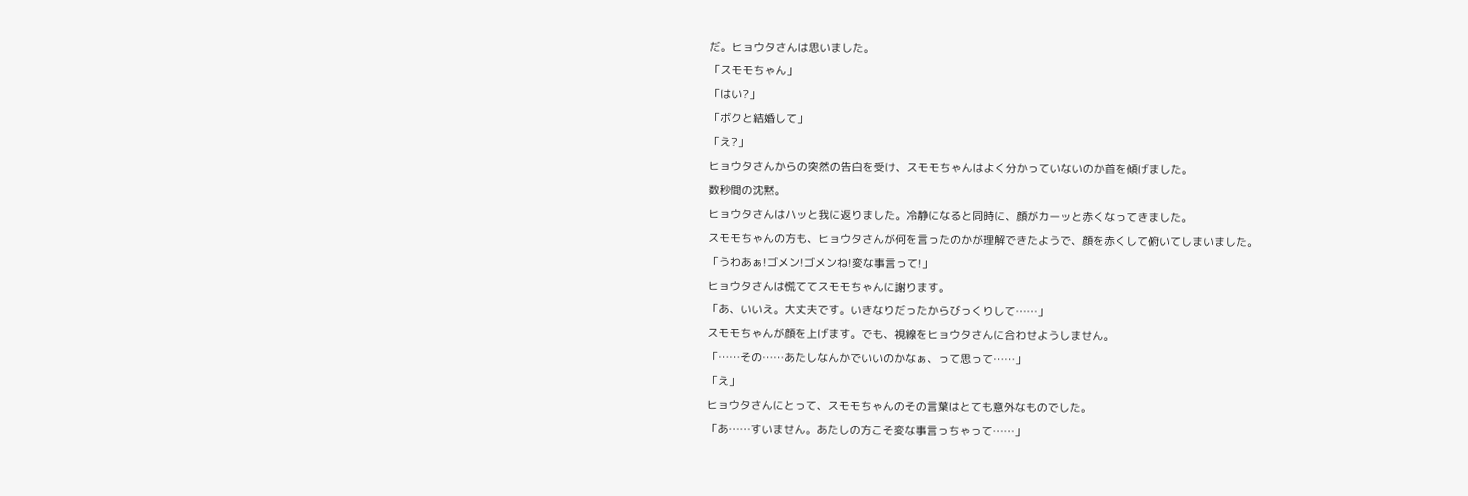だ。ヒョウタさんは思いました。
「スモモちゃん」
「はい?」
「ボクと結婚して」
「え?」
ヒョウタさんからの突然の告白を受け、スモモちゃんはよく分かっていないのか首を傾げました。
数秒間の沈黙。
ヒョウタさんはハッと我に返りました。冷静になると同時に、顔がカーッと赤くなってきました。
スモモちゃんの方も、ヒョウタさんが何を言ったのかが理解できたようで、顔を赤くして俯いてしまいました。
「うわあぁ!ゴメン!ゴメンね!変な事言って!」
ヒョウタさんは慌ててスモモちゃんに謝ります。
「あ、いいえ。大丈夫です。いきなりだったからびっくりして……」
スモモちゃんが顔を上げます。でも、視線をヒョウタさんに合わせようしません。
「……その……あたしなんかでいいのかなぁ、って思って……」
「え」
ヒョウタさんにとって、スモモちゃんのその言葉はとても意外なものでした。
「あ……すいません。あたしの方こそ変な事言っちゃって……」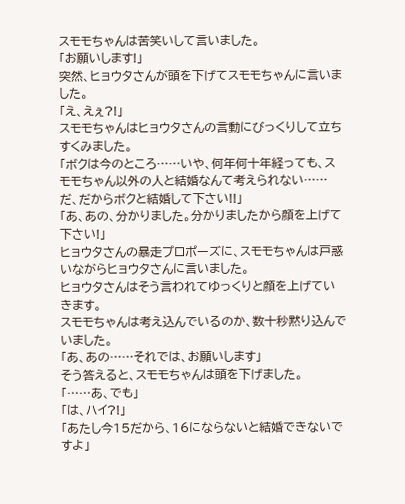スモモちゃんは苦笑いして言いました。
「お願いします!」
突然、ヒョウタさんが頭を下げてスモモちゃんに言いました。
「え、えぇ?!」
スモモちゃんはヒョウタさんの言動にびっくりして立ちすくみました。
「ボクは今のところ……いや、何年何十年経っても、スモモちゃん以外の人と結婚なんて考えられない……だ、だからボクと結婚して下さい!!」
「あ、あの、分かりました。分かりましたから顔を上げて下さい!」
ヒョウタさんの暴走プロポーズに、スモモちゃんは戸惑いながらヒョウタさんに言いました。
ヒョウタさんはそう言われてゆっくりと顔を上げていきます。
スモモちゃんは考え込んでいるのか、数十秒黙り込んでいました。
「あ、あの……それでは、お願いします」
そう答えると、スモモちゃんは頭を下げました。
「……あ、でも」
「は、ハイ?!」
「あたし今15だから、16にならないと結婚できないですよ」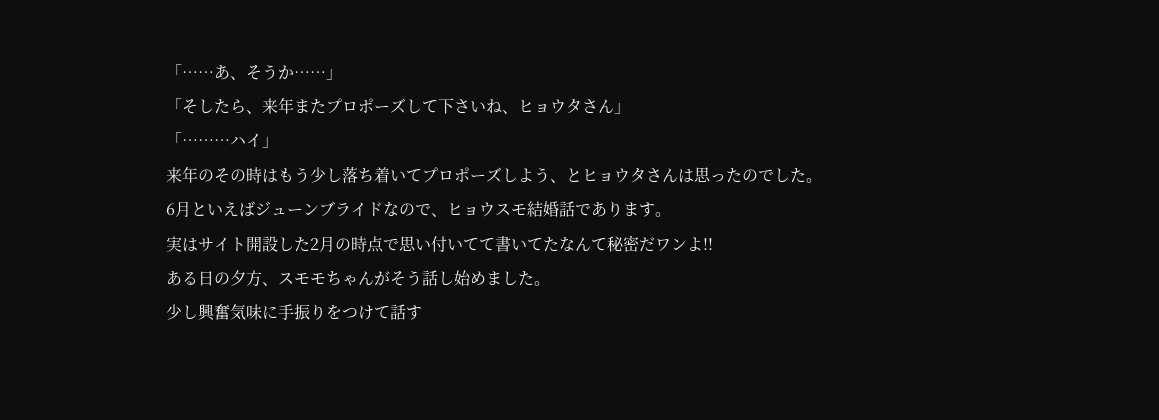「……あ、そうか……」
「そしたら、来年またプロポーズして下さいね、ヒョウタさん」
「………ハイ」
来年のその時はもう少し落ち着いてプロポーズしよう、とヒョウタさんは思ったのでした。
6月といえばジューンブライドなので、ヒョウスモ結婚話であります。
実はサイト開設した2月の時点で思い付いてて書いてたなんて秘密だワンよ!!
ある日の夕方、スモモちゃんがそう話し始めました。
少し興奮気味に手振りをつけて話す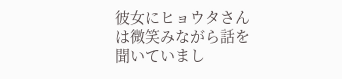彼女にヒョウタさんは微笑みながら話を聞いていまし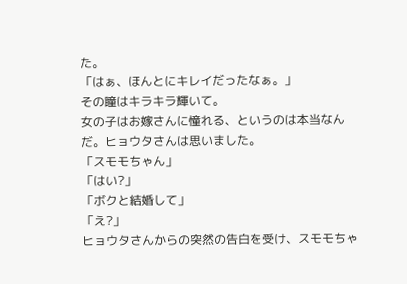た。
「はぁ、ほんとにキレイだったなぁ。」
その瞳はキラキラ輝いて。
女の子はお嫁さんに憧れる、というのは本当なんだ。ヒョウタさんは思いました。
「スモモちゃん」
「はい?」
「ボクと結婚して」
「え?」
ヒョウタさんからの突然の告白を受け、スモモちゃ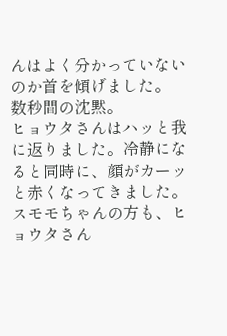んはよく分かっていないのか首を傾げました。
数秒間の沈黙。
ヒョウタさんはハッと我に返りました。冷静になると同時に、顔がカーッと赤くなってきました。
スモモちゃんの方も、ヒョウタさん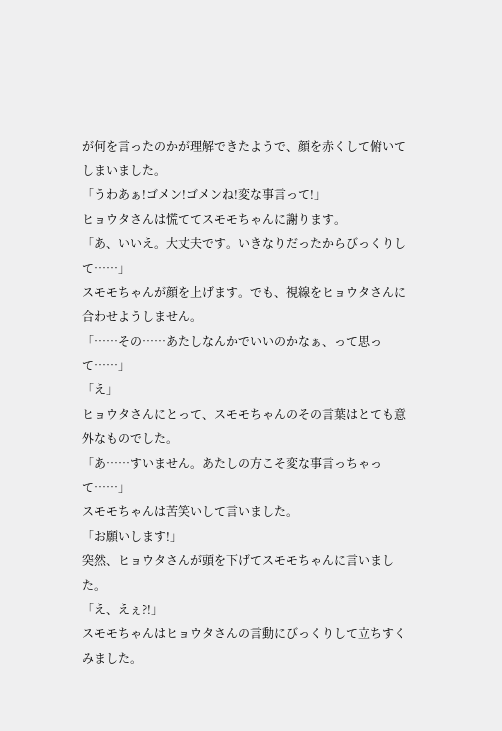が何を言ったのかが理解できたようで、顔を赤くして俯いてしまいました。
「うわあぁ!ゴメン!ゴメンね!変な事言って!」
ヒョウタさんは慌ててスモモちゃんに謝ります。
「あ、いいえ。大丈夫です。いきなりだったからびっくりして……」
スモモちゃんが顔を上げます。でも、視線をヒョウタさんに合わせようしません。
「……その……あたしなんかでいいのかなぁ、って思って……」
「え」
ヒョウタさんにとって、スモモちゃんのその言葉はとても意外なものでした。
「あ……すいません。あたしの方こそ変な事言っちゃって……」
スモモちゃんは苦笑いして言いました。
「お願いします!」
突然、ヒョウタさんが頭を下げてスモモちゃんに言いました。
「え、えぇ?!」
スモモちゃんはヒョウタさんの言動にびっくりして立ちすくみました。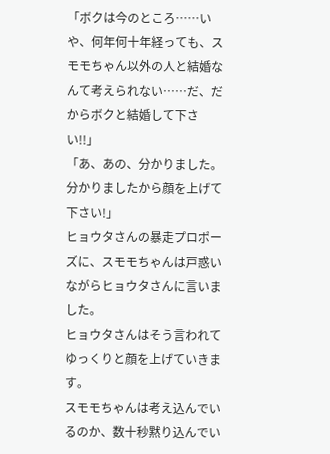「ボクは今のところ……いや、何年何十年経っても、スモモちゃん以外の人と結婚なんて考えられない……だ、だからボクと結婚して下さい!!」
「あ、あの、分かりました。分かりましたから顔を上げて下さい!」
ヒョウタさんの暴走プロポーズに、スモモちゃんは戸惑いながらヒョウタさんに言いました。
ヒョウタさんはそう言われてゆっくりと顔を上げていきます。
スモモちゃんは考え込んでいるのか、数十秒黙り込んでい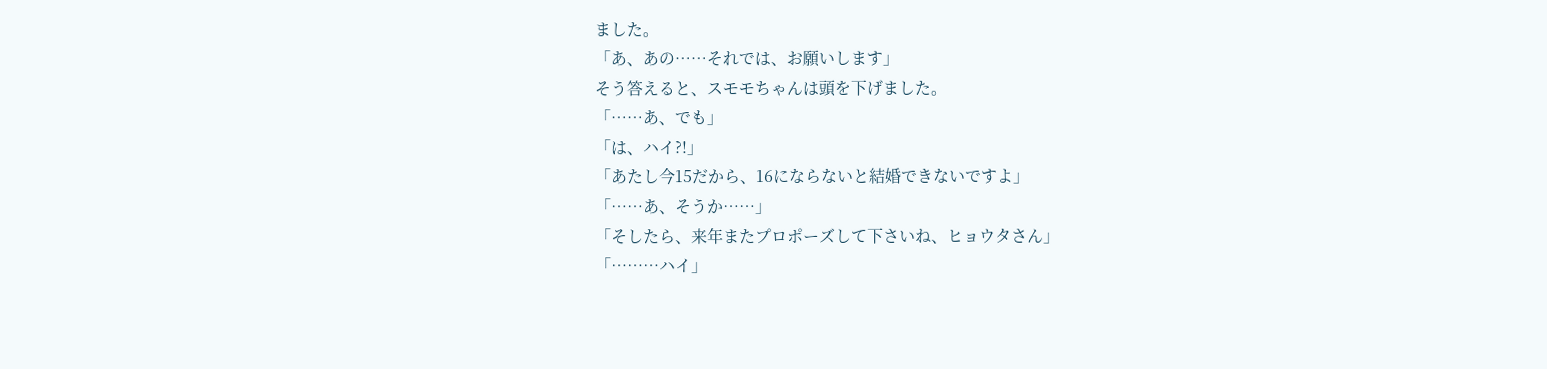ました。
「あ、あの……それでは、お願いします」
そう答えると、スモモちゃんは頭を下げました。
「……あ、でも」
「は、ハイ?!」
「あたし今15だから、16にならないと結婚できないですよ」
「……あ、そうか……」
「そしたら、来年またプロポーズして下さいね、ヒョウタさん」
「………ハイ」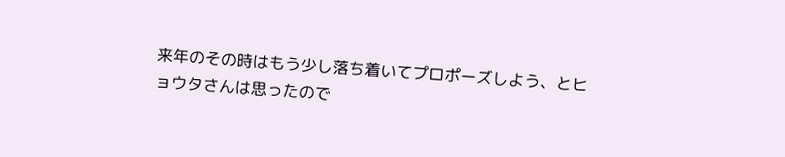来年のその時はもう少し落ち着いてプロポーズしよう、とヒョウタさんは思ったので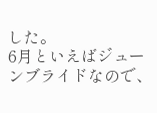した。
6月といえばジューンブライドなので、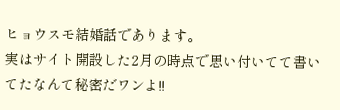ヒョウスモ結婚話であります。
実はサイト開設した2月の時点で思い付いてて書いてたなんて秘密だワンよ!!